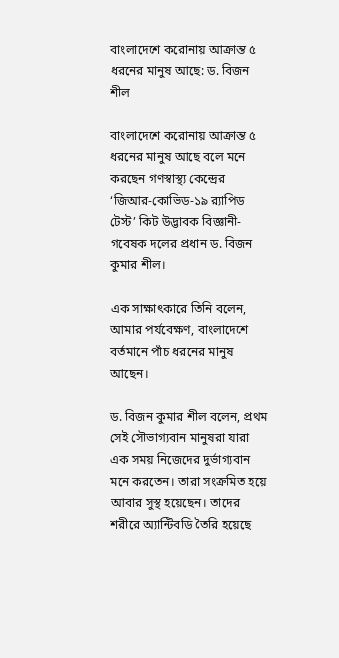বাংলাদেশে করোনায় আক্রান্ত ৫ ধরনের মানুষ আছে: ড. বিজন শীল

বাংলাদেশে করোনায় আক্রান্ত ৫ ধরনের মানুষ আছে বলে মনে করছেন গণস্বাস্থ্য কেন্দ্রের ‘জিআর-কোভিড-১৯ র‍্যাপিড টেস্ট’ কিট উদ্ভাবক বিজ্ঞানী-গবেষক দলের প্রধান ড. বিজন কুমার শীল।

এক সাক্ষাৎকারে তিনি বলেন, আমার পর্যবেক্ষণ, বাংলাদেশে বর্তমানে পাঁচ ধরনের মানুষ আছেন।

ড. বিজন কুমার শীল বলেন, প্রথম সেই সৌভাগ্যবান মানুষরা যারা এক সময় নিজেদের দুর্ভাগ্যবান মনে করতেন। তারা সংক্রমিত হয়ে আবার সুস্থ হয়েছেন। তাদের শরীরে অ্যান্টিবডি তৈরি হয়েছে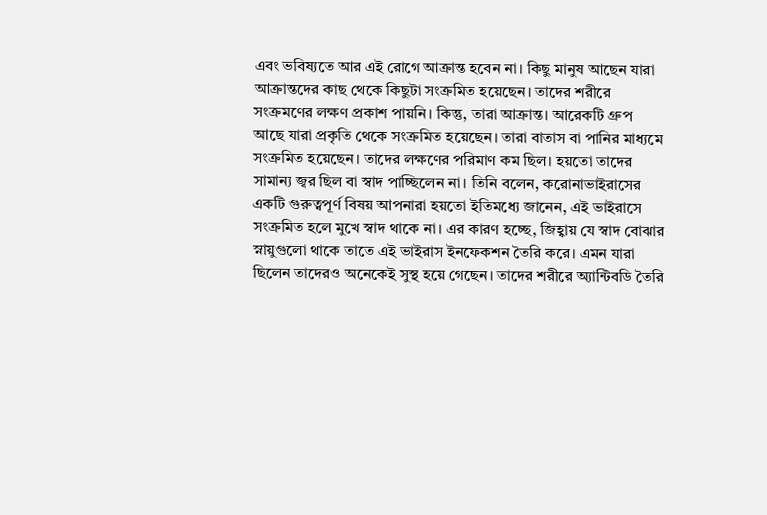এবং ভবিষ্যতে আর এই রোগে আক্রান্ত হবেন না। কিছু মানুষ আছেন যারা আক্রান্তদের কাছ থেকে কিছুটা সংক্রমিত হয়েছেন। তাদের শরীরে সংক্রমণের লক্ষণ প্রকাশ পায়নি। কিন্তু, তারা আক্রান্ত। আরেকটি গ্রুপ আছে যারা প্রকৃতি থেকে সংক্রমিত হয়েছেন। তারা বাতাস বা পানির মাধ্যমে সংক্রমিত হয়েছেন। তাদের লক্ষণের পরিমাণ কম ছিল। হয়তো তাদের সামান্য জ্বর ছিল বা স্বাদ পাচ্ছিলেন না। তিনি বলেন, করোনাভাইরাসের একটি গুরুত্বপূর্ণ বিষয় আপনারা হয়তো ইতিমধ্যে জানেন, এই ভাইরাসে সংক্রমিত হলে মুখে স্বাদ থাকে না। এর কারণ হচ্ছে, জিহ্বায় যে স্বাদ বোঝার স্নায়ুগুলো থাকে তাতে এই ভাইরাস ইনফেকশন তৈরি করে। এমন যারা ছিলেন তাদেরও অনেকেই সুস্থ হয়ে গেছেন। তাদের শরীরে অ্যান্টিবডি তৈরি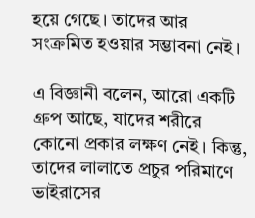হয়ে গেছে। তাদের আর সংক্রমিত হওয়ার সম্ভাবনা নেই।

এ বিজ্ঞানী বলেন, আরো একটি গ্রুপ আছে, যাদের শরীরে কোনো প্রকার লক্ষণ নেই। কিন্তু, তাদের লালাতে প্রচুর পরিমাণে ভাইরাসের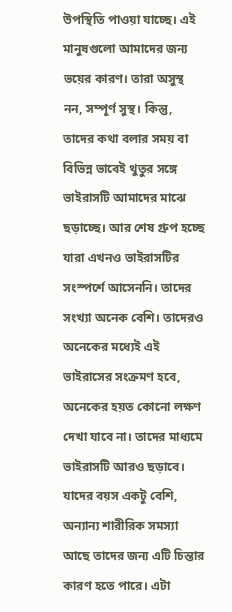উপস্থিতি পাওয়া যাচ্ছে। এই মানুষগুলো আমাদের জন্য ভয়ের কারণ। তারা অসুস্থ নন, সম্পূর্ণ সুস্থ। কিন্তু, তাদের কথা বলার সময় বা বিভিন্ন ভাবেই থুতুর সঙ্গে ভাইরাসটি আমাদের মাঝে ছড়াচ্ছে। আর শেষ গ্রুপ হচ্ছে যারা এখনও ভাইরাসটির সংস্পর্শে আসেননি। তাদের সংখ্যা অনেক বেশি। তাদেরও অনেকের মধ্যেই এই ভাইরাসের সংক্রমণ হবে, অনেকের হয়ত কোনো লক্ষণ দেখা যাবে না। তাদের মাধ্যমে ভাইরাসটি আরও ছড়াবে। যাদের বয়স একটু বেশি, অন্যান্য শারীরিক সমস্যা আছে তাদের জন্য এটি চিন্তার কারণ হতে পারে। এটা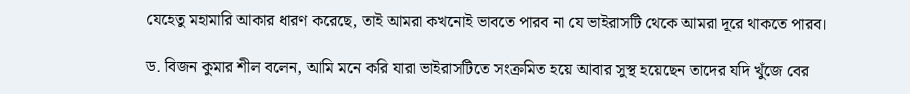যেহেতু মহামারি আকার ধারণ করেছে, তাই আমরা কখনোই ভাবতে পারব না যে ভাইরাসটি থেকে আমরা দূরে থাকতে পারব।

ড. বিজন কুমার শীল বলেন, আমি মনে করি যারা ভাইরাসটিতে সংক্রমিত হয়ে আবার সুস্থ হয়েছেন তাদের যদি খুঁজে বের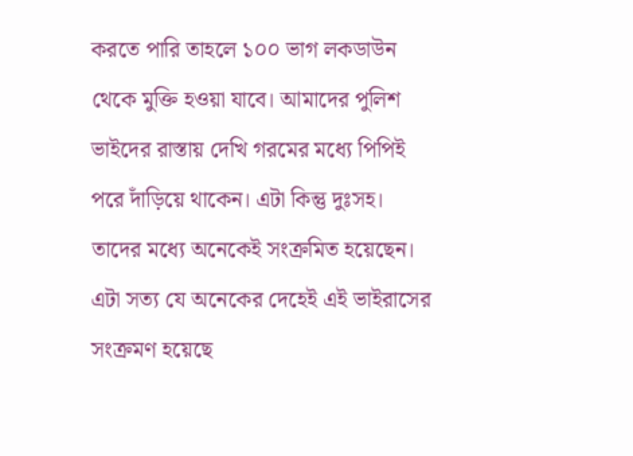করতে পারি তাহলে ১০০ ভাগ লকডাউন থেকে মুক্তি হওয়া যাবে। আমাদের পুলিশ ভাইদের রাস্তায় দেখি গরমের মধ্যে পিপিই পরে দাঁড়িয়ে থাকেন। এটা কিন্তু দুঃসহ। তাদের মধ্যে অনেকেই সংক্রমিত হয়েছেন। এটা সত্য যে অনেকের দেহেই এই ভাইরাসের সংক্রমণ হয়েছে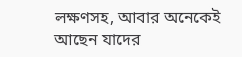লক্ষণসহ, আবার অনেকেই আছেন যাদের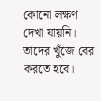কোনো লক্ষণ দেখা যায়নি। তাদের খুঁজে বের করতে হবে।